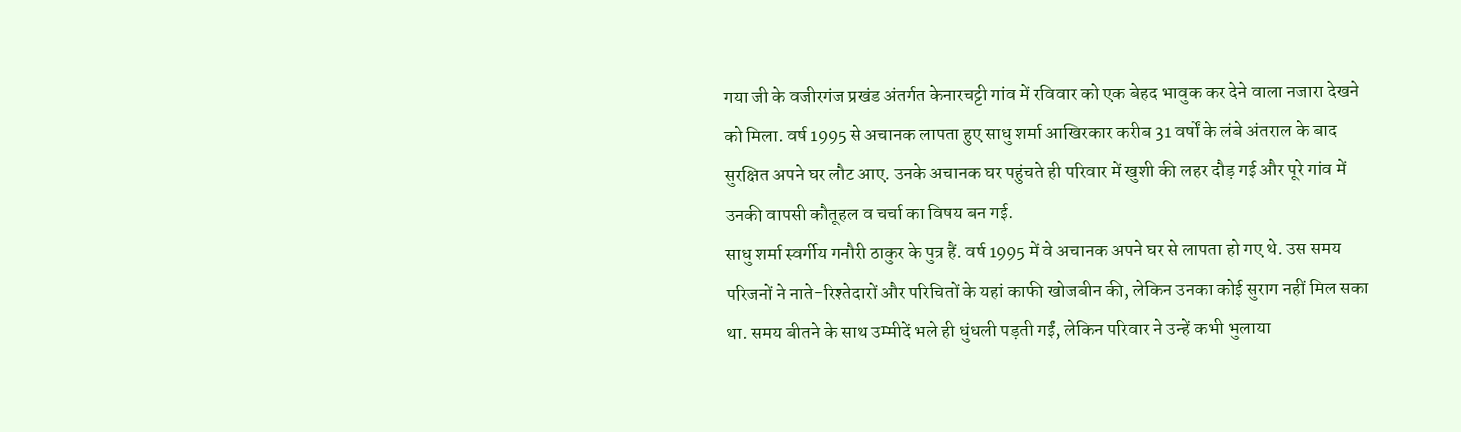गया जी के वजीरगंज प्रखंड अंतर्गत केनारचट्टी गांव में रविवार को एक बेहद भावुक कर देने वाला नजारा देखने को मिला. वर्ष 1995 से अचानक लापता हुए साधु शर्मा आखिरकार करीब 31 वर्षों के लंबे अंतराल के बाद सुरक्षित अपने घर लौट आए. उनके अचानक घर पहुंचते ही परिवार में खुशी की लहर दौड़ गई और पूरे गांव में उनकी वापसी कौतूहल व चर्चा का विषय बन गई.
साधु शर्मा स्वर्गीय गनौरी ठाकुर के पुत्र हैं. वर्ष 1995 में वे अचानक अपने घर से लापता हो गए थे. उस समय परिजनों ने नाते-रिश्तेदारों और परिचितों के यहां काफी खोजबीन की, लेकिन उनका कोई सुराग नहीं मिल सका था. समय बीतने के साथ उम्मीदें भले ही धुंधली पड़ती गईं, लेकिन परिवार ने उन्हें कभी भुलाया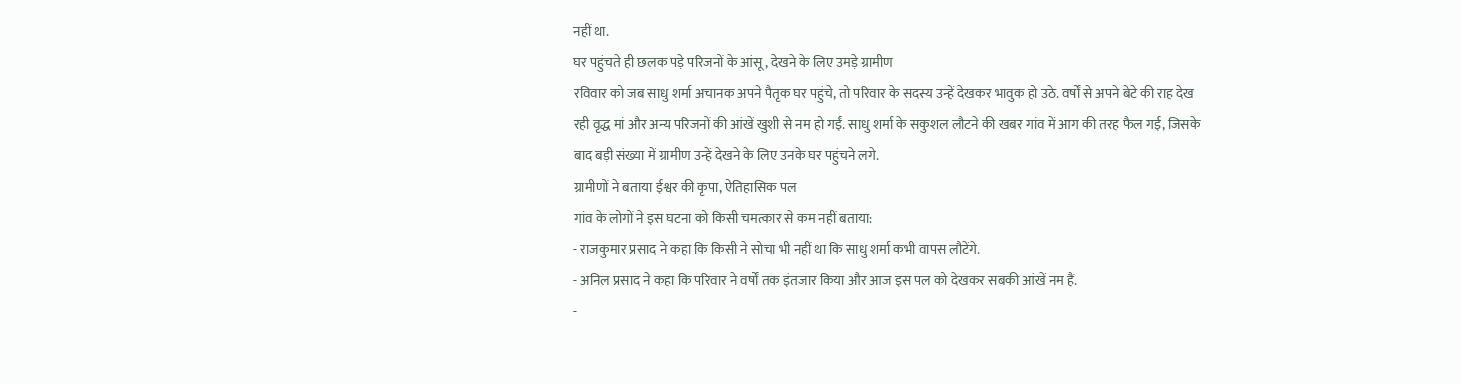नहीं था.
घर पहुंचते ही छलक पड़े परिजनों के आंसू, देखने के लिए उमड़े ग्रामीण
रविवार को जब साधु शर्मा अचानक अपने पैतृक घर पहुंचे, तो परिवार के सदस्य उन्हें देखकर भावुक हो उठे. वर्षों से अपने बेटे की राह देख रही वृद्ध मां और अन्य परिजनों की आंखें खुशी से नम हो गईं. साधु शर्मा के सकुशल लौटने की खबर गांव में आग की तरह फैल गई, जिसके बाद बड़ी संख्या में ग्रामीण उन्हें देखने के लिए उनके घर पहुंचने लगे.
ग्रामीणों ने बताया ईश्वर की कृपा, ऐतिहासिक पल
गांव के लोगों ने इस घटना को किसी चमत्कार से कम नहीं बताया:
- राजकुमार प्रसाद ने कहा कि किसी ने सोचा भी नहीं था कि साधु शर्मा कभी वापस लौटेंगे.
- अनिल प्रसाद ने कहा कि परिवार ने वर्षों तक इंतजार किया और आज इस पल को देखकर सबकी आंखें नम हैं.
-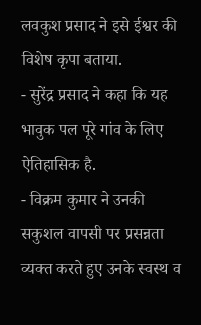लवकुश प्रसाद ने इसे ईश्वर की विशेष कृपा बताया.
- सुरेंद्र प्रसाद ने कहा कि यह भावुक पल पूरे गांव के लिए ऐतिहासिक है.
- विक्रम कुमार ने उनकी सकुशल वापसी पर प्रसन्नता व्यक्त करते हुए उनके स्वस्थ व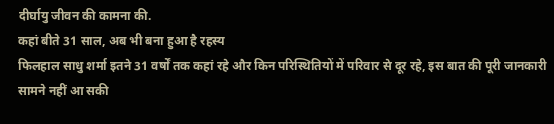दीर्घायु जीवन की कामना की.
कहां बीते 31 साल, अब भी बना हुआ है रहस्य
फिलहाल साधु शर्मा इतने 31 वर्षों तक कहां रहे और किन परिस्थितियों में परिवार से दूर रहे, इस बात की पूरी जानकारी सामने नहीं आ सकी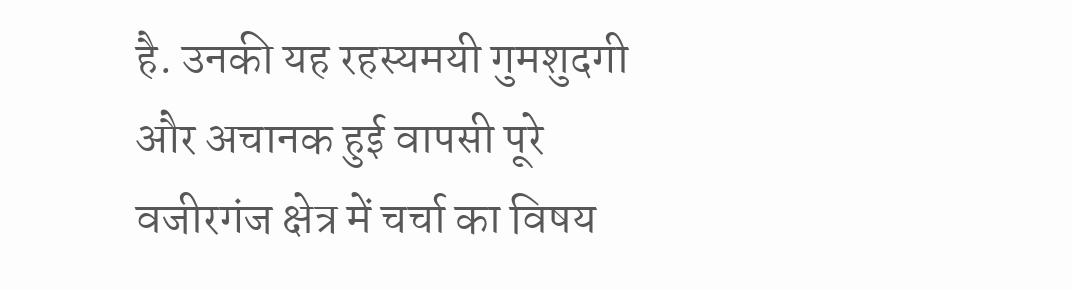है. उनकी यह रहस्यमयी गुमशुदगी और अचानक हुई वापसी पूरे वजीरगंज क्षेत्र में चर्चा का विषय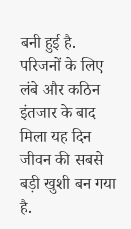बनी हुई है. परिजनों के लिए लंबे और कठिन इंतजार के बाद मिला यह दिन जीवन की सबसे बड़ी खुशी बन गया है.